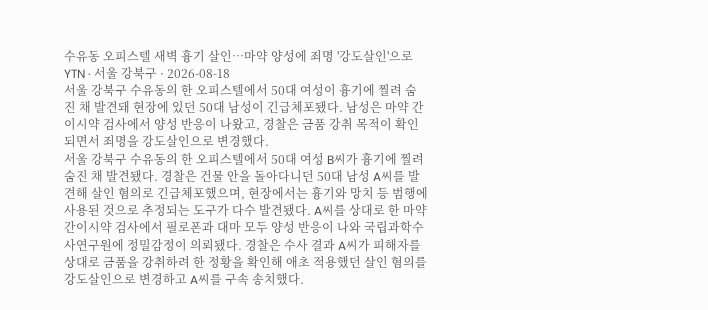수유동 오피스텔 새벽 흉기 살인…마약 양성에 죄명 '강도살인'으로
YTN · 서울 강북구 · 2026-08-18
서울 강북구 수유동의 한 오피스텔에서 50대 여성이 흉기에 찔려 숨진 채 발견돼 현장에 있던 50대 남성이 긴급체포됐다. 남성은 마약 간이시약 검사에서 양성 반응이 나왔고, 경찰은 금품 강취 목적이 확인되면서 죄명을 강도살인으로 변경했다.
서울 강북구 수유동의 한 오피스텔에서 50대 여성 B씨가 흉기에 찔려 숨진 채 발견됐다. 경찰은 건물 안을 돌아다니던 50대 남성 A씨를 발견해 살인 혐의로 긴급체포했으며, 현장에서는 흉기와 망치 등 범행에 사용된 것으로 추정되는 도구가 다수 발견됐다. A씨를 상대로 한 마약 간이시약 검사에서 필로폰과 대마 모두 양성 반응이 나와 국립과학수사연구원에 정밀감정이 의뢰됐다. 경찰은 수사 결과 A씨가 피해자를 상대로 금품을 강취하려 한 정황을 확인해 애초 적용했던 살인 혐의를 강도살인으로 변경하고 A씨를 구속 송치했다.